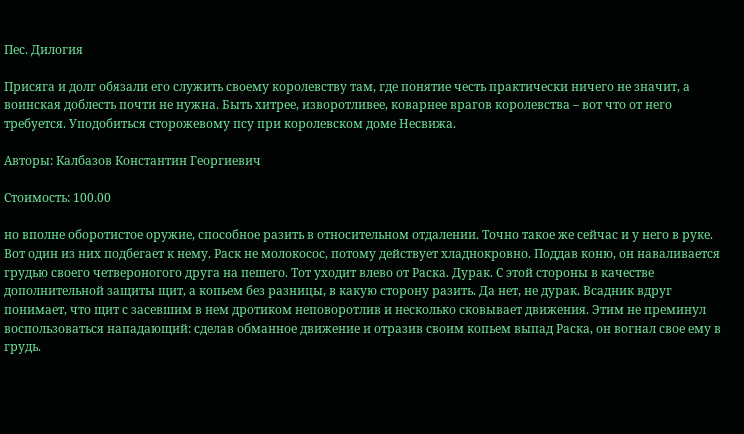Пес. Дилогия

Присяга и долг обязали его служить своему королевству там, где понятие честь практически ничего не значит, а воинская доблесть почти не нужна. Быть хитрее, изворотливее, коварнее врагов королевства – вот что от него требуется. Уподобиться сторожевому псу при королевском доме Несвижа.

Авторы: Калбазов Константин Георгиевич

Стоимость: 100.00

но вполне оборотистое оружие, способное разить в относительном отдалении. Точно такое же сейчас и у него в руке.
Вот один из них подбегает к нему. Раск не молокосос, потому действует хладнокровно. Поддав коню, он наваливается грудью своего четвероногого друга на пешего. Тот уходит влево от Раска. Дурак. С этой стороны в качестве дополнительной защиты щит, а копьем без разницы, в какую сторону разить. Да нет, не дурак. Всадник вдруг понимает, что щит с засевшим в нем дротиком неповоротлив и несколько сковывает движения. Этим не преминул воспользоваться нападающий: сделав обманное движение и отразив своим копьем выпад Раска, он вогнал свое ему в грудь.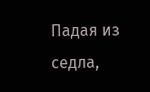Падая из седла,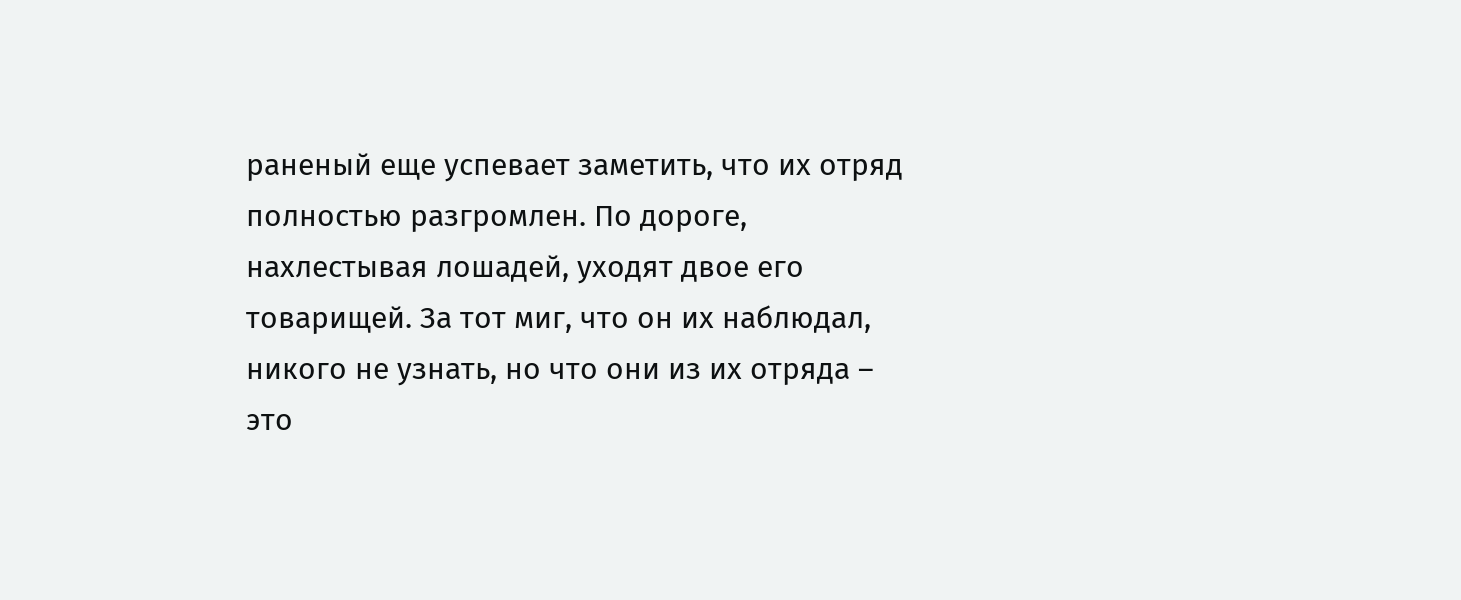раненый еще успевает заметить, что их отряд полностью разгромлен. По дороге, нахлестывая лошадей, уходят двое его товарищей. За тот миг, что он их наблюдал, никого не узнать, но что они из их отряда – это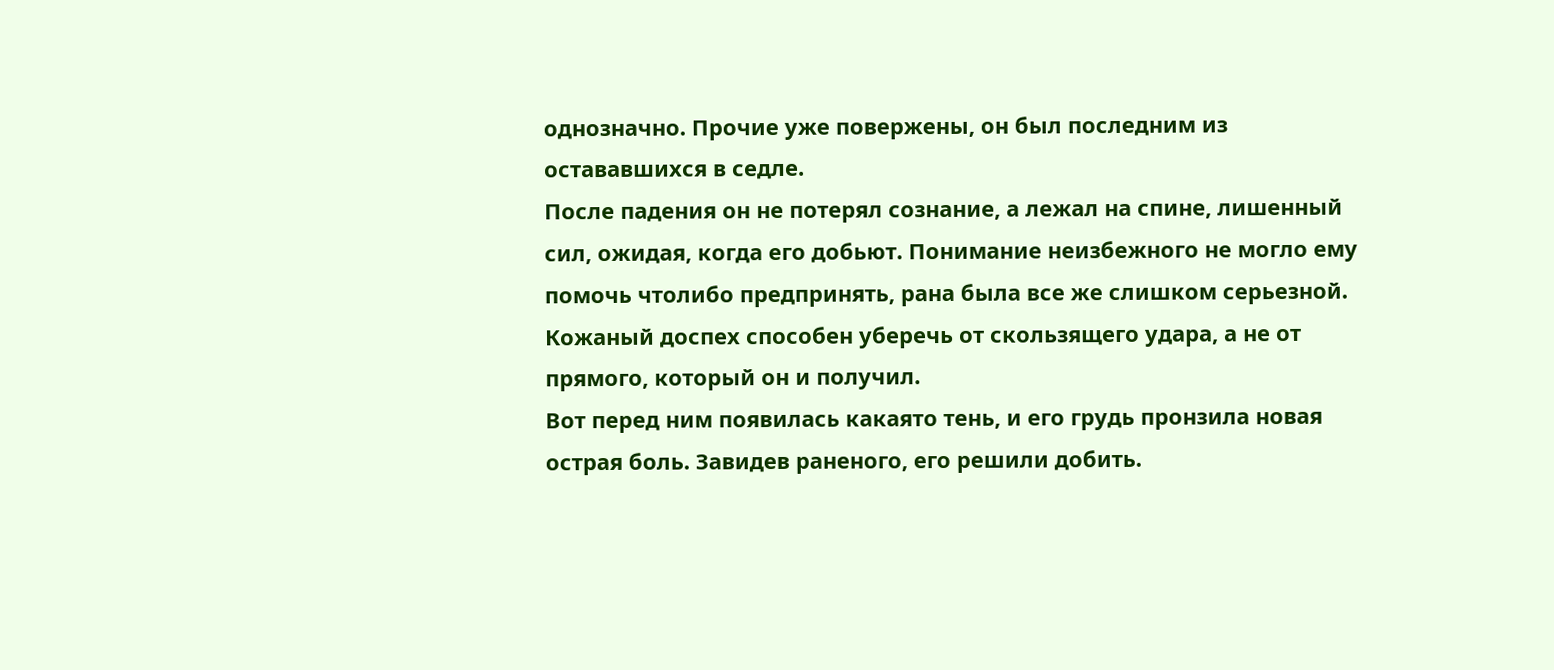однозначно. Прочие уже повержены, он был последним из остававшихся в седле.
После падения он не потерял сознание, а лежал на спине, лишенный сил, ожидая, когда его добьют. Понимание неизбежного не могло ему помочь чтолибо предпринять, рана была все же слишком серьезной. Кожаный доспех способен уберечь от скользящего удара, а не от прямого, который он и получил.
Вот перед ним появилась какаято тень, и его грудь пронзила новая острая боль. Завидев раненого, его решили добить.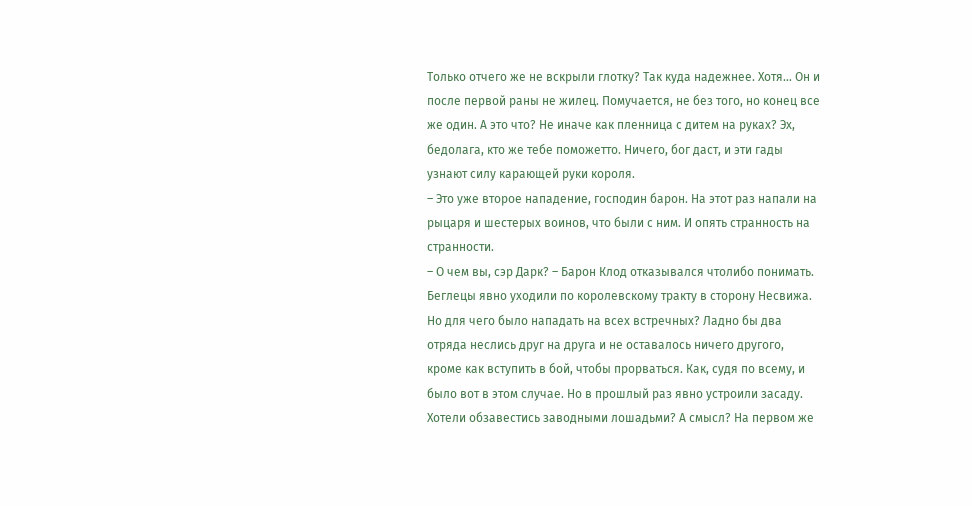Только отчего же не вскрыли глотку? Так куда надежнее. Хотя… Он и после первой раны не жилец. Помучается, не без того, но конец все же один. А это что? Не иначе как пленница с дитем на руках? Эх, бедолага, кто же тебе поможетто. Ничего, бог даст, и эти гады узнают силу карающей руки короля.
– Это уже второе нападение, господин барон. На этот раз напали на рыцаря и шестерых воинов, что были с ним. И опять странность на странности.
– О чем вы, сэр Дарк? – Барон Клод отказывался чтолибо понимать.
Беглецы явно уходили по королевскому тракту в сторону Несвижа. Но для чего было нападать на всех встречных? Ладно бы два отряда неслись друг на друга и не оставалось ничего другого, кроме как вступить в бой, чтобы прорваться. Как, судя по всему, и было вот в этом случае. Но в прошлый раз явно устроили засаду. Хотели обзавестись заводными лошадьми? А смысл? На первом же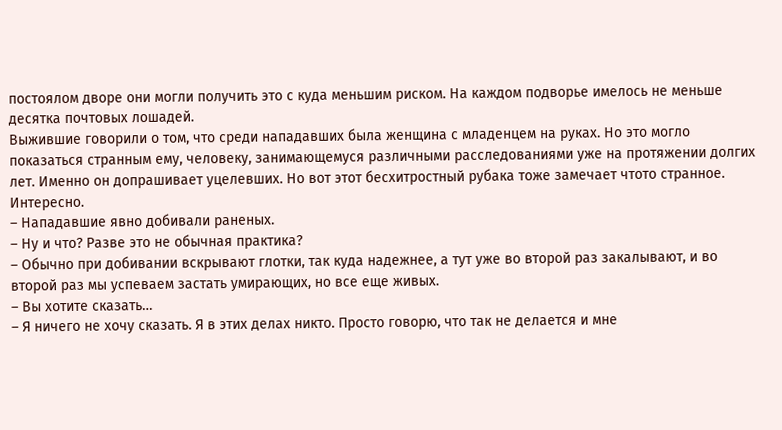постоялом дворе они могли получить это с куда меньшим риском. На каждом подворье имелось не меньше десятка почтовых лошадей.
Выжившие говорили о том, что среди нападавших была женщина с младенцем на руках. Но это могло показаться странным ему, человеку, занимающемуся различными расследованиями уже на протяжении долгих лет. Именно он допрашивает уцелевших. Но вот этот бесхитростный рубака тоже замечает чтото странное. Интересно.
– Нападавшие явно добивали раненых.
– Ну и что? Разве это не обычная практика?
– Обычно при добивании вскрывают глотки, так куда надежнее, а тут уже во второй раз закалывают, и во второй раз мы успеваем застать умирающих, но все еще живых.
– Вы хотите сказать…
– Я ничего не хочу сказать. Я в этих делах никто. Просто говорю, что так не делается и мне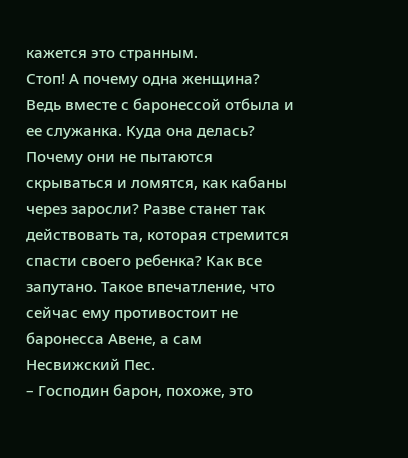кажется это странным.
Стоп! А почему одна женщина? Ведь вместе с баронессой отбыла и ее служанка. Куда она делась? Почему они не пытаются скрываться и ломятся, как кабаны через заросли? Разве станет так действовать та, которая стремится спасти своего ребенка? Как все запутано. Такое впечатление, что сейчас ему противостоит не баронесса Авене, а сам Несвижский Пес.
– Господин барон, похоже, это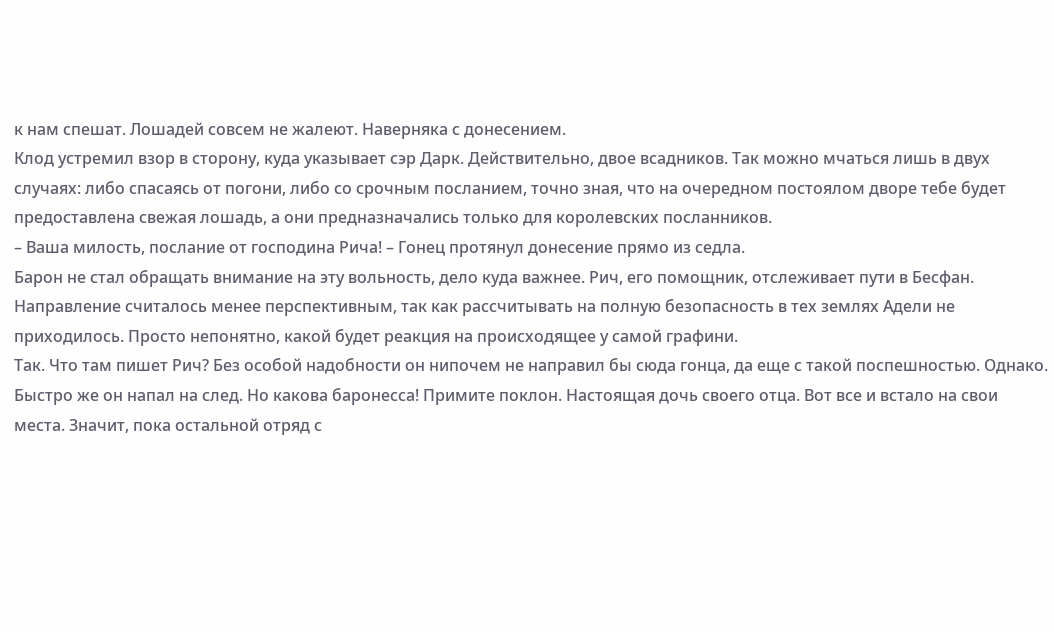к нам спешат. Лошадей совсем не жалеют. Наверняка с донесением.
Клод устремил взор в сторону, куда указывает сэр Дарк. Действительно, двое всадников. Так можно мчаться лишь в двух случаях: либо спасаясь от погони, либо со срочным посланием, точно зная, что на очередном постоялом дворе тебе будет предоставлена свежая лошадь, а они предназначались только для королевских посланников.
– Ваша милость, послание от господина Рича! – Гонец протянул донесение прямо из седла.
Барон не стал обращать внимание на эту вольность, дело куда важнее. Рич, его помощник, отслеживает пути в Бесфан. Направление считалось менее перспективным, так как рассчитывать на полную безопасность в тех землях Адели не приходилось. Просто непонятно, какой будет реакция на происходящее у самой графини.
Так. Что там пишет Рич? Без особой надобности он нипочем не направил бы сюда гонца, да еще с такой поспешностью. Однако. Быстро же он напал на след. Но какова баронесса! Примите поклон. Настоящая дочь своего отца. Вот все и встало на свои места. Значит, пока остальной отряд с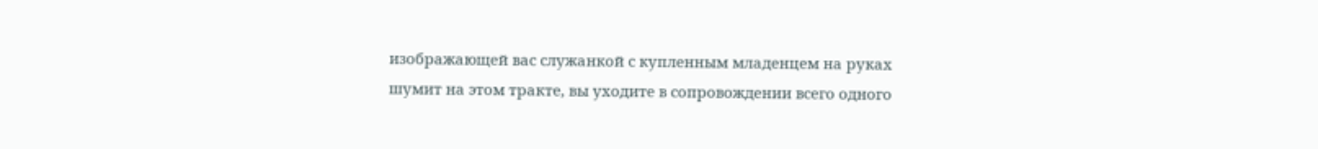изображающей вас служанкой с купленным младенцем на руках шумит на этом тракте, вы уходите в сопровождении всего одного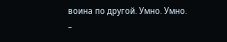воина по другой. Умно. Умно.
–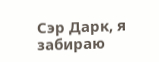Сэр Дарк, я забираю